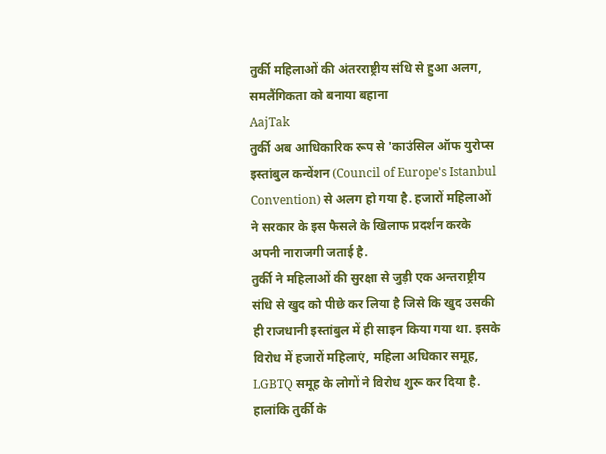तुर्की महिलाओं की अंतरराष्ट्रीय संधि से हुआ अलग, समलैंगिकता को बनाया बहाना
AajTak
तुर्की अब आधिकारिक रूप से 'काउंसिल ऑफ युरोप्स इस्तांबुल कन्वेंशन (Council of Europe's Istanbul Convention) से अलग हो गया है. हजारों महिलाओं ने सरकार के इस फैसले के खिलाफ प्रदर्शन करके अपनी नाराजगी जताई है.
तुर्की ने महिलाओं की सुरक्षा से जुड़ी एक अन्तराष्ट्रीय संधि से खुद को पीछे कर लिया है जिसे कि खुद उसकी ही राजधानी इस्तांबुल में ही साइन किया गया था. इसके विरोध में हजारों महिलाएं, महिला अधिकार समूह, LGBTQ समूह के लोगों ने विरोध शुरू कर दिया है. हालांकि तुर्की के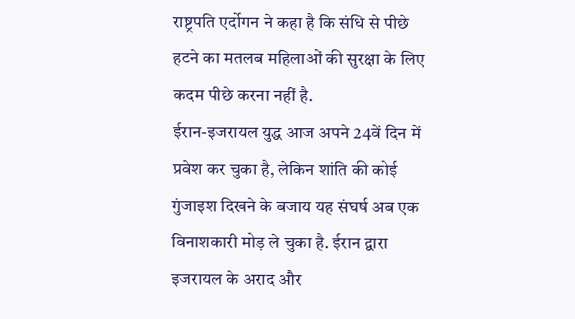राष्ट्रपति एर्दोगन ने कहा है कि संधि से पीछे हटने का मतलब महिलाओं की सुरक्षा के लिए कदम पीछे करना नहीं है.
ईरान-इजरायल युद्ध आज अपने 24वें दिन में प्रवेश कर चुका है, लेकिन शांति की कोई गुंजाइश दिखने के बजाय यह संघर्ष अब एक विनाशकारी मोड़ ले चुका है. ईरान द्वारा इजरायल के अराद और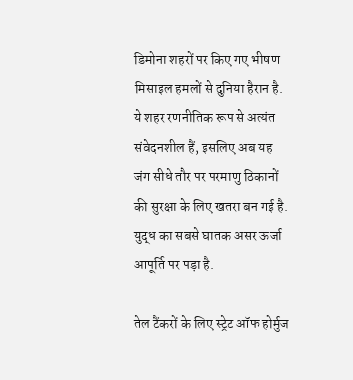डिमोना शहरों पर किए गए भीषण मिसाइल हमलों से दुनिया हैरान है. ये शहर रणनीतिक रूप से अत्यंत संवेदनशील हैं, इसलिए अब यह जंग सीधे तौर पर परमाणु ठिकानों की सुरक्षा के लिए खतरा बन गई है. युद्ध का सबसे घातक असर ऊर्जा आपूर्ति पर पड़ा है.

तेल टैंकरों के लिए स्ट्रेट ऑफ होर्मुज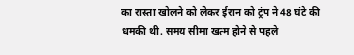का रास्ता खोलने को लेकर ईरान को ट्रंप ने 48 घंटे की धमकी थी. समय सीमा खत्म होने से पहले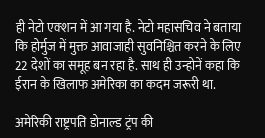ही नेटो एक्शन में आ गया है. नेटो महासचिव ने बताया कि होर्मुज में मुक्त आवाजाही सुवनिश्चित करने के लिए 22 देशों का समूह बन रहा है. साथ ही उन्होनें कहा कि ईरान के खिलाफ अमेरिका का कदम जरूरी था.

अमेरिकी राष्ट्रपति डोनाल्ड ट्रंप की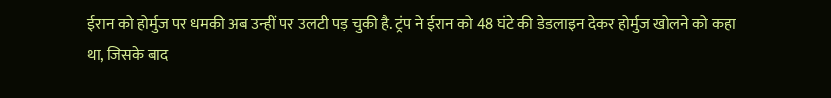ईरान को होर्मुज पर धमकी अब उन्हीं पर उलटी पड़ चुकी है. ट्रंप ने ईरान को 48 घंटे की डेडलाइन देकर होर्मुज खोलने को कहा था, जिसके बाद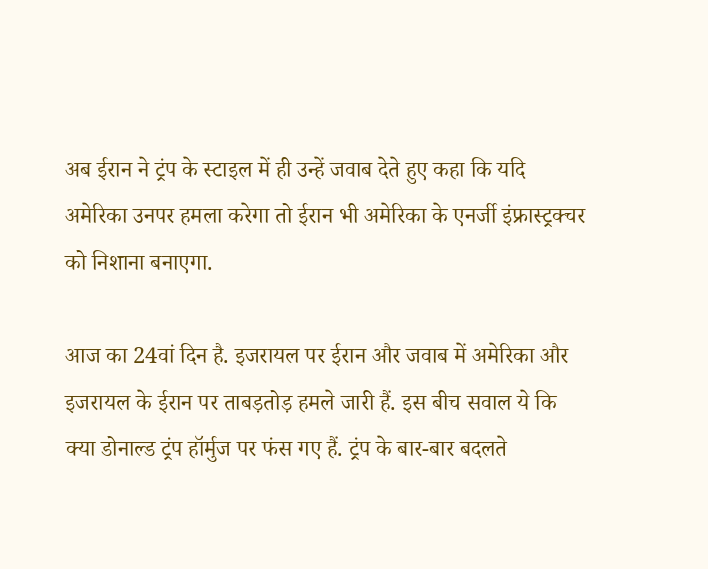अब ईरान ने ट्रंप के स्टाइल में ही उन्हें जवाब देते हुए कहा कि यदि अमेरिका उनपर हमला करेगा तो ईरान भी अमेरिका के एनर्जी इंफ्रास्ट्रक्चर को निशाना बनाएगा.

आज का 24वां दिन है. इजरायल पर ईरान और जवाब में अमेरिका और इजरायल के ईरान पर ताबड़तोड़ हमले जारी हैं. इस बीच सवाल ये कि क्या डोनाल्ड ट्रंप हॉर्मुज पर फंस गए हैं. ट्रंप के बार-बार बदलते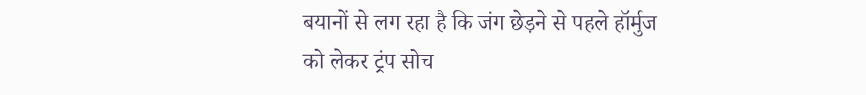बयानों से लग रहा है कि जंग छेड़ने से पहले हॉर्मुज को लेकर ट्रंप सोच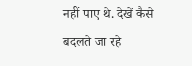नहीं पाए थे. देखें कैसे बदलते जा रहे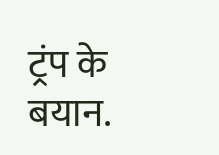ट्रंप के बयान.